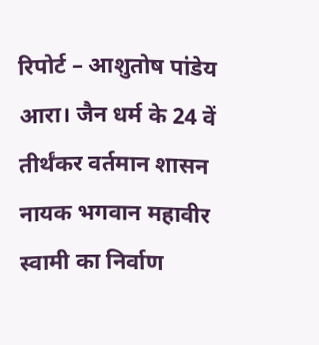रिपोर्ट – आशुतोष पांडेय
आरा। जैन धर्म के 24 वें तीर्थंकर वर्तमान शासन नायक भगवान महावीर स्वामी का निर्वाण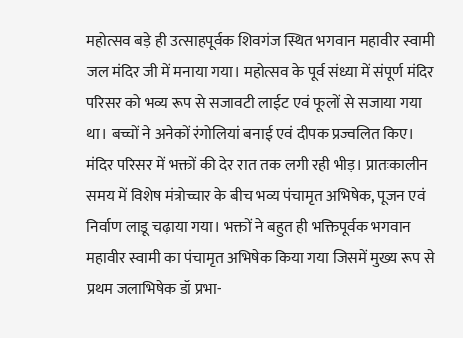महोत्सव बड़े ही उत्साहपूर्वक शिवगंज स्थित भगवान महावीर स्वामी जल मंदिर जी में मनाया गया। महोत्सव के पूर्व संध्या में संपूर्ण मंदिर परिसर को भव्य रूप से सजावटी लाईट एवं फूलों से सजाया गया था। बच्चों ने अनेकों रंगोलियां बनाई एवं दीपक प्रज्वलित किए। मंदिर परिसर में भक्तों की देर रात तक लगी रही भीड़। प्रातःकालीन समय में विशेष मंत्रोच्चार के बीच भव्य पंचामृत अभिषेक, पूजन एवं निर्वाण लाडू चढ़ाया गया। भक्तों ने बहुत ही भक्तिपूर्वक भगवान महावीर स्वामी का पंचामृत अभिषेक किया गया जिसमें मुख्य रूप से प्रथम जलाभिषेक डॉ प्रभा-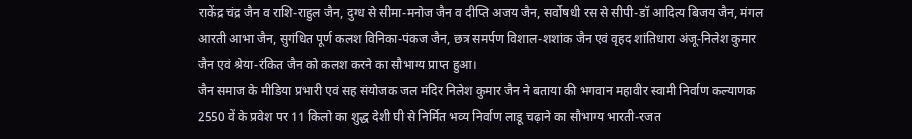राकेंद्र चंद्र जैन व राशि-राहुल जैन, दुग्ध से सीमा-मनोज जैन व दीप्ति अजय जैन, सर्वोषधी रस से सीपी-डॉ आदित्य बिजय जैन, मंगल आरती आभा जैन, सुगंधित पूर्ण कलश विनिका-पंकज जैन, छत्र समर्पण विशाल-शशांक जैन एवं वृहद शांतिधारा अंजू-निलेश कुमार जैन एवं श्रेया-रंकित जैन को कलश करने का सौभाग्य प्राप्त हुआ।
जैन समाज के मीडिया प्रभारी एवं सह संयोजक जल मंदिर निलेश कुमार जैन ने बताया की भगवान महावीर स्वामी निर्वाण कल्याणक 2550 वें के प्रवेश पर 11 किलो का शुद्ध देशी घी से निर्मित भव्य निर्वाण लाडू चढ़ाने का सौभाग्य भारती-रजत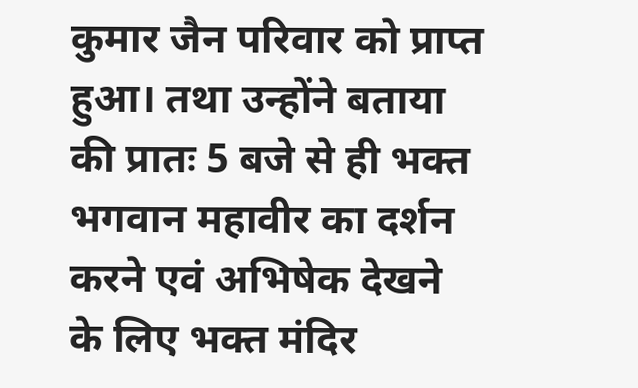कुमार जैन परिवार को प्राप्त हुआ। तथा उन्होंने बताया की प्रातः 5 बजे से ही भक्त भगवान महावीर का दर्शन करने एवं अभिषेक देखने के लिए भक्त मंदिर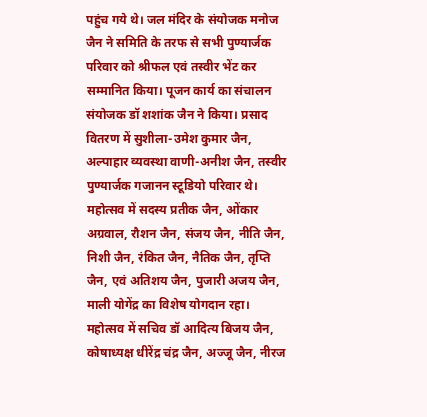पहुंच गये थे। जल मंदिर के संयोजक मनोज जैन ने समिति के तरफ से सभी पुण्यार्जक परिवार को श्रीफल एवं तस्वीर भेंट कर सम्मानित किया। पूजन कार्य का संचालन संयोजक डॉ शशांक जैन ने किया। प्रसाद वितरण में सुशीला-उमेश कुमार जैन, अल्पाहार व्यवस्था वाणी-अनीश जैन, तस्वीर पुण्यार्जक गजानन स्टूडियो परिवार थे। महोत्सव में सदस्य प्रतीक जैन, ओंकार अग्रवाल, रौशन जैन, संजय जैन, नीति जैन, निशी जैन, रंकित जैन, नैतिक जैन, तृप्ति जैन, एवं अतिशय जैन, पुजारी अजय जैन, माली योगेंद्र का विशेष योगदान रहा। महोत्सव में सचिव डॉ आदित्य बिजय जैन, कोषाध्यक्ष धीरेंद्र चंद्र जैन, अज्जू जैन, नीरज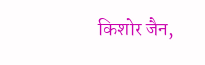किशोर जैन,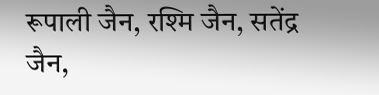रूपाली जैन, रश्मि जैन, सतेंद्र जैन,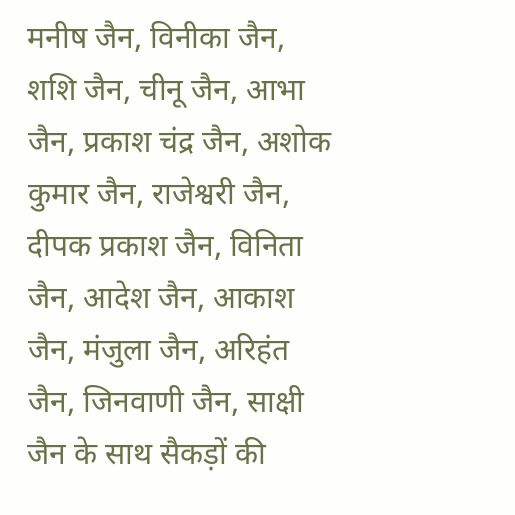मनीष जैन, विनीका जैन, शशि जैन, चीनू जैन, आभा जैन, प्रकाश चंद्र जैन, अशोक कुमार जैन, राजेश्वरी जैन, दीपक प्रकाश जैन, विनिता जैन, आदेश जैन, आकाश जैन, मंजुला जैन, अरिहंत जैन, जिनवाणी जैन, साक्षी जैन के साथ सैकड़ों की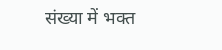संख्या में भक्त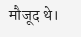मौजूद थे।